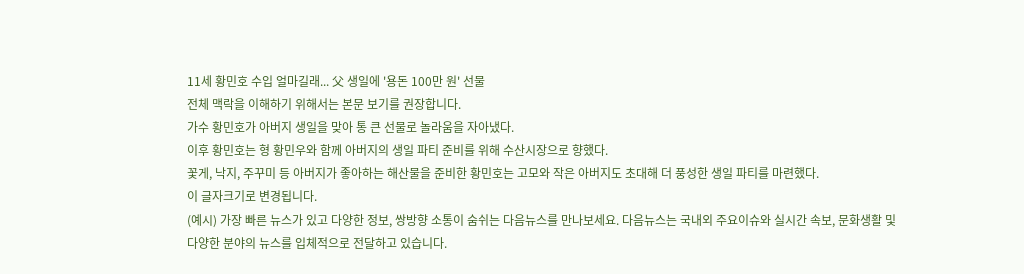11세 황민호 수입 얼마길래... 父 생일에 '용돈 100만 원' 선물
전체 맥락을 이해하기 위해서는 본문 보기를 권장합니다.
가수 황민호가 아버지 생일을 맞아 통 큰 선물로 놀라움을 자아냈다.
이후 황민호는 형 황민우와 함께 아버지의 생일 파티 준비를 위해 수산시장으로 향했다.
꽃게, 낙지, 주꾸미 등 아버지가 좋아하는 해산물을 준비한 황민호는 고모와 작은 아버지도 초대해 더 풍성한 생일 파티를 마련했다.
이 글자크기로 변경됩니다.
(예시) 가장 빠른 뉴스가 있고 다양한 정보, 쌍방향 소통이 숨쉬는 다음뉴스를 만나보세요. 다음뉴스는 국내외 주요이슈와 실시간 속보, 문화생활 및 다양한 분야의 뉴스를 입체적으로 전달하고 있습니다.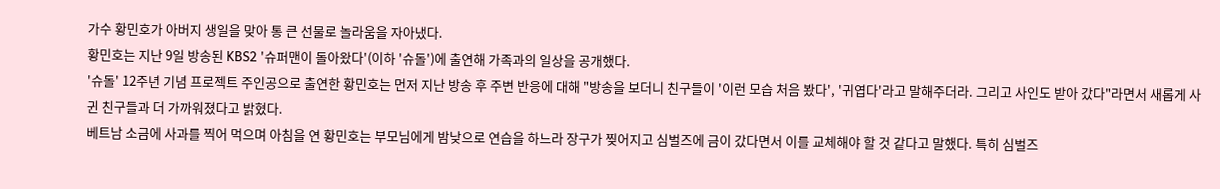가수 황민호가 아버지 생일을 맞아 통 큰 선물로 놀라움을 자아냈다.
황민호는 지난 9일 방송된 KBS2 '슈퍼맨이 돌아왔다'(이하 '슈돌')에 출연해 가족과의 일상을 공개했다.
'슈돌' 12주년 기념 프로젝트 주인공으로 출연한 황민호는 먼저 지난 방송 후 주변 반응에 대해 "방송을 보더니 친구들이 '이런 모습 처음 봤다', '귀엽다'라고 말해주더라. 그리고 사인도 받아 갔다"라면서 새롭게 사귄 친구들과 더 가까워졌다고 밝혔다.
베트남 소금에 사과를 찍어 먹으며 아침을 연 황민호는 부모님에게 밤낮으로 연습을 하느라 장구가 찢어지고 심벌즈에 금이 갔다면서 이를 교체해야 할 것 같다고 말했다. 특히 심벌즈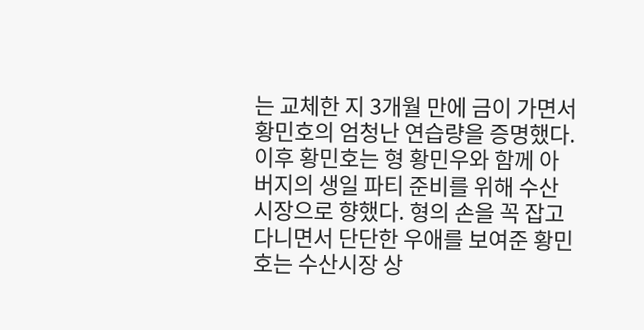는 교체한 지 3개월 만에 금이 가면서 황민호의 엄청난 연습량을 증명했다.
이후 황민호는 형 황민우와 함께 아버지의 생일 파티 준비를 위해 수산시장으로 향했다. 형의 손을 꼭 잡고 다니면서 단단한 우애를 보여준 황민호는 수산시장 상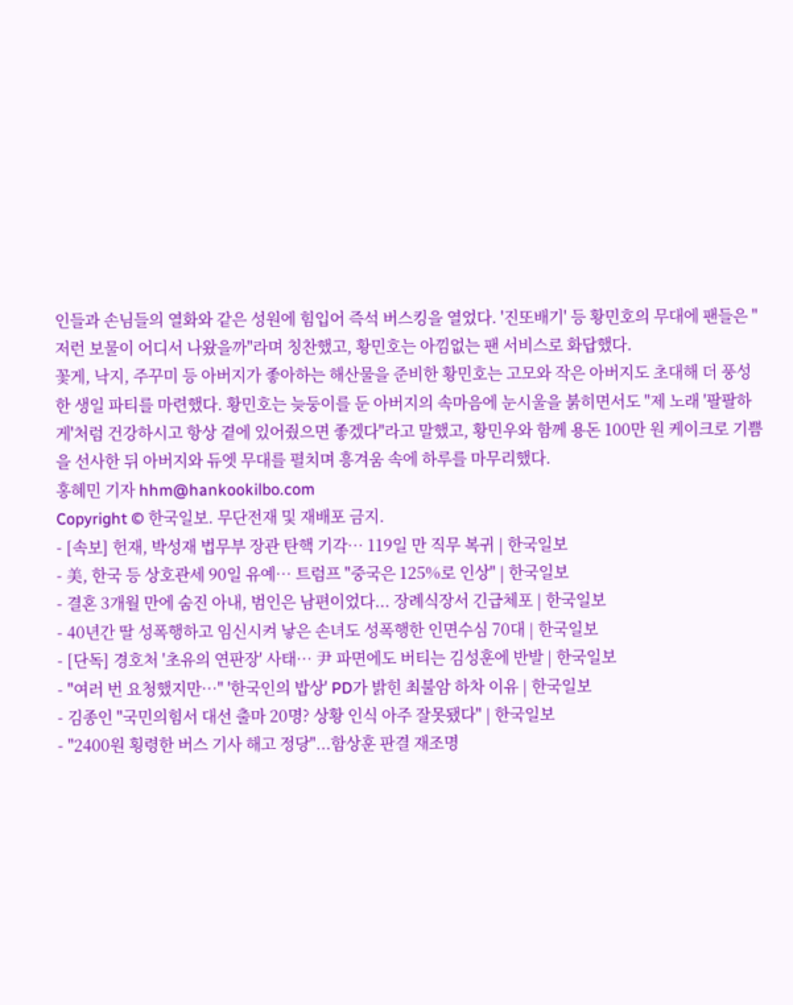인들과 손님들의 열화와 같은 성원에 힘입어 즉석 버스킹을 열었다. '진또배기' 등 황민호의 무대에 팬들은 "저런 보물이 어디서 나왔을까"라며 칭찬했고, 황민호는 아낌없는 팬 서비스로 화답했다.
꽃게, 낙지, 주꾸미 등 아버지가 좋아하는 해산물을 준비한 황민호는 고모와 작은 아버지도 초대해 더 풍성한 생일 파티를 마련했다. 황민호는 늦둥이를 둔 아버지의 속마음에 눈시울을 붉히면서도 "제 노래 '팔팔하게'처럼 건강하시고 항상 곁에 있어줬으면 좋겠다"라고 말했고, 황민우와 함께 용돈 100만 원 케이크로 기쁨을 선사한 뒤 아버지와 듀엣 무대를 펼치며 흥겨움 속에 하루를 마무리했다.
홍혜민 기자 hhm@hankookilbo.com
Copyright © 한국일보. 무단전재 및 재배포 금지.
- [속보] 헌재, 박성재 법무부 장관 탄핵 기각… 119일 만 직무 복귀 | 한국일보
- 美, 한국 등 상호관세 90일 유예… 트럼프 "중국은 125%로 인상" | 한국일보
- 결혼 3개월 만에 숨진 아내, 범인은 남편이었다... 장례식장서 긴급체포 | 한국일보
- 40년간 딸 성폭행하고 임신시켜 낳은 손녀도 성폭행한 인면수심 70대 | 한국일보
- [단독] 경호처 '초유의 연판장' 사태… 尹 파면에도 버티는 김성훈에 반발 | 한국일보
- "여러 번 요청했지만…" '한국인의 밥상' PD가 밝힌 최불암 하차 이유 | 한국일보
- 김종인 "국민의힘서 대선 출마 20명? 상황 인식 아주 잘못됐다" | 한국일보
- "2400원 횡령한 버스 기사 해고 정당"...함상훈 판결 재조명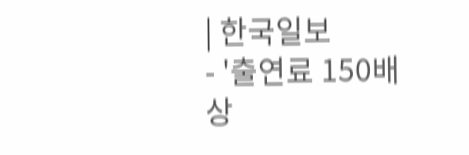| 한국일보
- '출연료 150배 상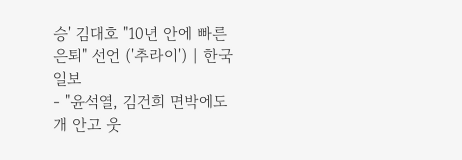승' 김대호 "10년 안에 빠른 은퇴" 선언 ('추라이') | 한국일보
- "윤석열, 김건희 면박에도 개 안고 웃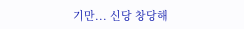기만... 신당 창당해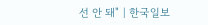선 안 돼" | 한국일보